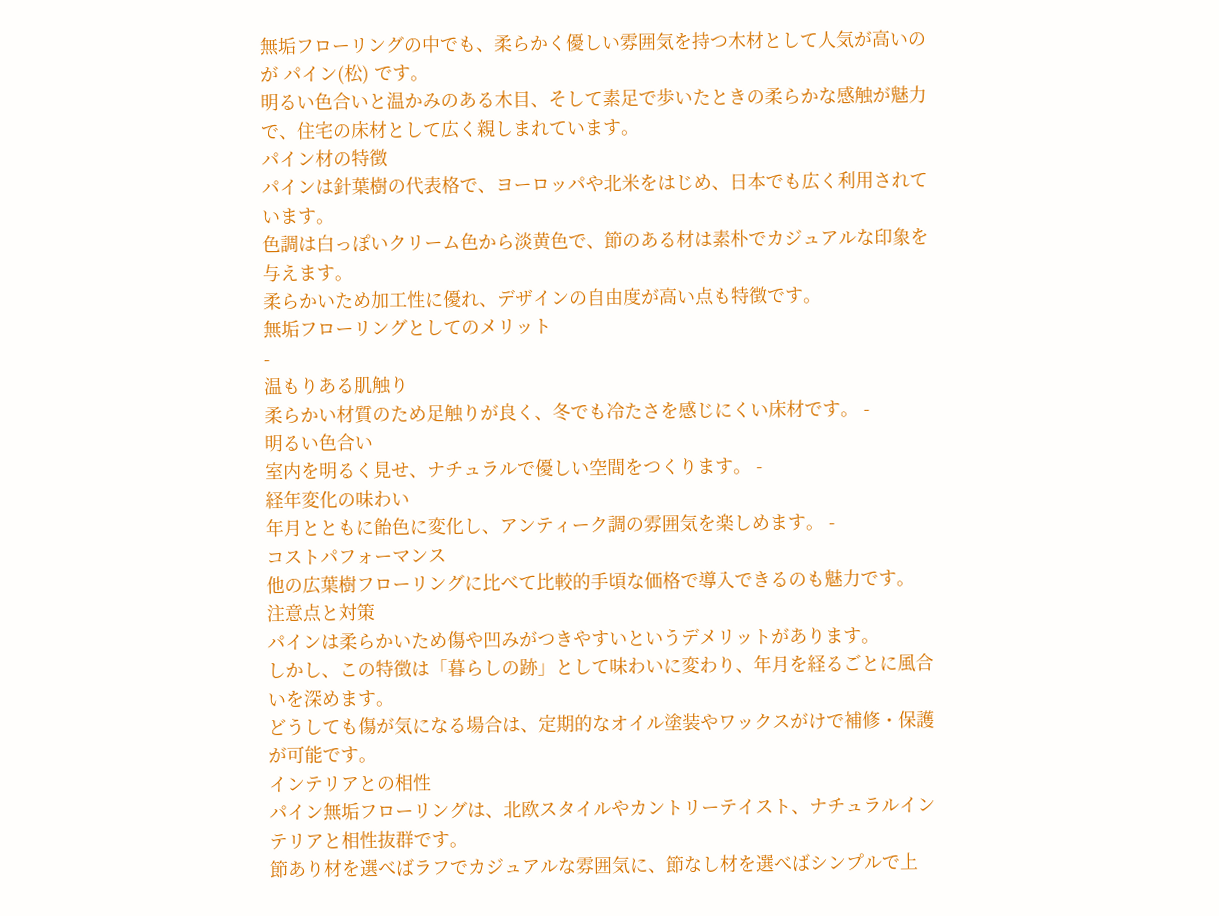無垢フローリングの中でも、柔らかく優しい雰囲気を持つ木材として人気が高いのが パイン(松) です。
明るい色合いと温かみのある木目、そして素足で歩いたときの柔らかな感触が魅力で、住宅の床材として広く親しまれています。
パイン材の特徴
パインは針葉樹の代表格で、ヨーロッパや北米をはじめ、日本でも広く利用されています。
色調は白っぽいクリーム色から淡黄色で、節のある材は素朴でカジュアルな印象を与えます。
柔らかいため加工性に優れ、デザインの自由度が高い点も特徴です。
無垢フローリングとしてのメリット
-
温もりある肌触り
柔らかい材質のため足触りが良く、冬でも冷たさを感じにくい床材です。 -
明るい色合い
室内を明るく見せ、ナチュラルで優しい空間をつくります。 -
経年変化の味わい
年月とともに飴色に変化し、アンティーク調の雰囲気を楽しめます。 -
コストパフォーマンス
他の広葉樹フローリングに比べて比較的手頃な価格で導入できるのも魅力です。
注意点と対策
パインは柔らかいため傷や凹みがつきやすいというデメリットがあります。
しかし、この特徴は「暮らしの跡」として味わいに変わり、年月を経るごとに風合いを深めます。
どうしても傷が気になる場合は、定期的なオイル塗装やワックスがけで補修・保護が可能です。
インテリアとの相性
パイン無垢フローリングは、北欧スタイルやカントリーテイスト、ナチュラルインテリアと相性抜群です。
節あり材を選べばラフでカジュアルな雰囲気に、節なし材を選べばシンプルで上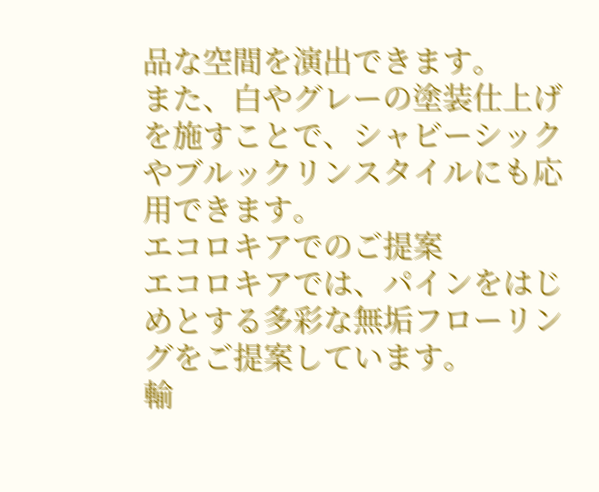品な空間を演出できます。
また、白やグレーの塗装仕上げを施すことで、シャビーシックやブルックリンスタイルにも応用できます。
エコロキアでのご提案
エコロキアでは、パインをはじめとする多彩な無垢フローリングをご提案しています。
輸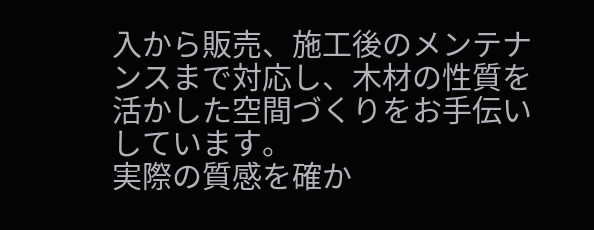入から販売、施工後のメンテナンスまで対応し、木材の性質を活かした空間づくりをお手伝いしています。
実際の質感を確か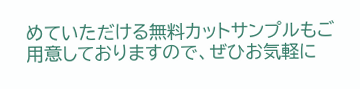めていただける無料カットサンプルもご用意しておりますので、ぜひお気軽に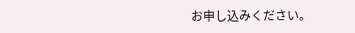お申し込みください。